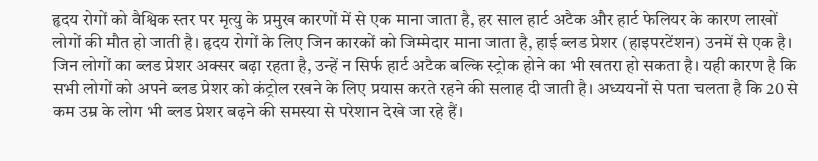हृदय रोगों को वैश्विक स्तर पर मृत्यु के प्रमुख कारणों में से एक माना जाता है, हर साल हार्ट अटैक और हार्ट फेलियर के कारण लाखों लोगों की मौत हो जाती है। हृदय रोगों के लिए जिन कारकों को जिम्मेदार माना जाता है, हाई ब्लड प्रेशर (हाइपरटेंशन) उनमें से एक है। जिन लोगों का ब्लड प्रेशर अक्सर बढ़ा रहता है, उन्हें न सिर्फ हार्ट अटैक बल्कि स्ट्रोक होने का भी खतरा हो सकता है। यही कारण है कि सभी लोगों को अपने ब्लड प्रेशर को कंट्रोल रखने के लिए प्रयास करते रहने की सलाह दी जाती है। अध्ययनों से पता चलता है कि 20 से कम उम्र के लोग भी ब्लड प्रेशर बढ़ने की समस्या से परेशान देखे जा रहे हैं।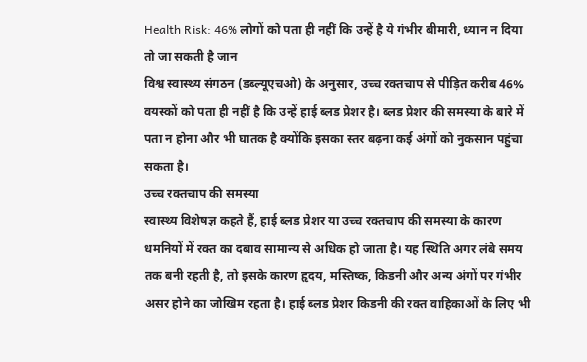Health Risk: 46% लोगों को पता ही नहीं कि उन्हें है ये गंभीर बीमारी, ध्यान न दिया तो जा सकती है जान
विश्व स्वास्थ्य संगठन (डब्ल्यूएचओ) के अनुसार, उच्च रक्तचाप से पीड़ित करीब 46% वयस्कों को पता ही नहीं है कि उन्हें हाई ब्लड प्रेशर है। ब्लड प्रेशर की समस्या के बारे में पता न होना और भी घातक है क्योंकि इसका स्तर बढ़ना कई अंगों को नुकसान पहुंचा सकता है।
उच्च रक्तचाप की समस्या
स्वास्थ्य विशेषज्ञ कहते हैं, हाई ब्लड प्रेशर या उच्च रक्तचाप की समस्या के कारण धमनियों में रक्त का दबाव सामान्य से अधिक हो जाता है। यह स्थिति अगर लंबे समय तक बनी रहती है, तो इसके कारण हृदय, मस्तिष्क, किडनी और अन्य अंगों पर गंभीर असर होने का जोखिम रहता है। हाई ब्लड प्रेशर किडनी की रक्त वाहिकाओं के लिए भी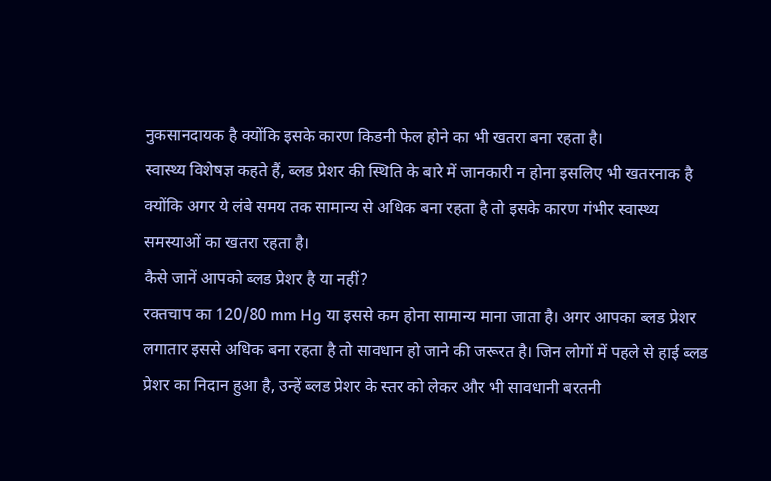नुकसानदायक है क्योंकि इसके कारण किडनी फेल होने का भी खतरा बना रहता है।
स्वास्थ्य विशेषज्ञ कहते हैं, ब्लड प्रेशर की स्थिति के बारे में जानकारी न होना इसलिए भी खतरनाक है क्योंकि अगर ये लंबे समय तक सामान्य से अधिक बना रहता है तो इसके कारण गंभीर स्वास्थ्य समस्याओं का खतरा रहता है।
कैसे जानें आपको ब्लड प्रेशर है या नहीं?
रक्तचाप का 120/80 mm Hg या इससे कम होना सामान्य माना जाता है। अगर आपका ब्लड प्रेशर लगातार इससे अधिक बना रहता है तो सावधान हो जाने की जरूरत है। जिन लोगों में पहले से हाई ब्लड प्रेशर का निदान हुआ है, उन्हें ब्लड प्रेशर के स्तर को लेकर और भी सावधानी बरतनी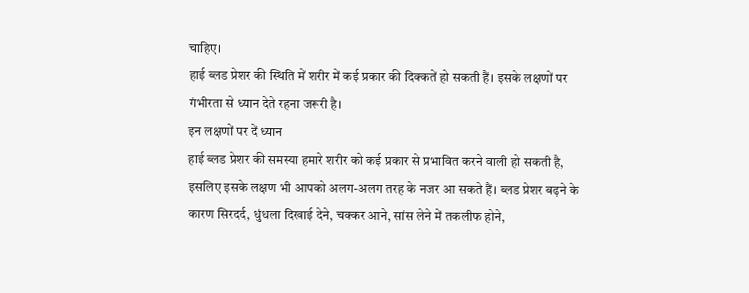चाहिए।
हाई ब्लड प्रेशर की स्थिति में शरीर में कई प्रकार की दिक्कतें हो सकती हैं। इसके लक्षणों पर गंभीरता से ध्यान देते रहना जरूरी है।
इन लक्षणों पर दें ध्यान
हाई ब्लड प्रेशर की समस्या हमारे शरीर को कई प्रकार से प्रभावित करने वाली हो सकती है, इसलिए इसके लक्षण भी आपको अलग-अलग तरह के नजर आ सकते हैं। ब्लड प्रेशर बढ़ने के कारण सिरदर्द, धुंधला दिखाई देने, चक्कर आने, सांस लेने में तकलीफ होने,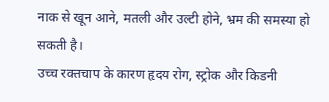नाक से खून आने, मतली और उल्टी होने, भ्रम की समस्या हो सकती है।
उच्च रक्तचाप के कारण हृदय रोग, स्ट्रोक और किडनी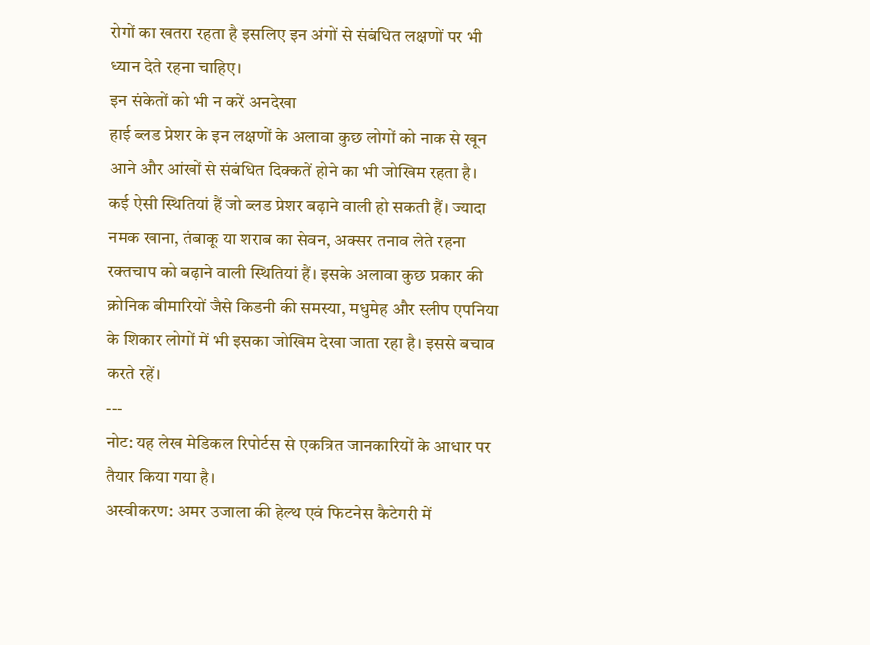रोगों का खतरा रहता है इसलिए इन अंगों से संबंधित लक्षणों पर भी ध्यान देते रहना चाहिए।
इन संकेतों को भी न करें अनदेखा
हाई ब्लड प्रेशर के इन लक्षणों के अलावा कुछ लोगों को नाक से खून आने और आंखों से संबंधित दिक्कतें होने का भी जोखिम रहता है।
कई ऐसी स्थितियां हैं जो ब्लड प्रेशर बढ़ाने वाली हो सकती हैं। ज्यादा नमक खाना, तंबाकू या शराब का सेवन, अक्सर तनाव लेते रहना रक्तचाप को बढ़ाने वाली स्थितियां हैं। इसके अलावा कुछ प्रकार की क्रोनिक बीमारियों जैसे किडनी की समस्या, मधुमेह और स्लीप एपनिया के शिकार लोगों में भी इसका जोखिम देखा जाता रहा है। इससे बचाव करते रहें।
---
नोट: यह लेख मेडिकल रिपोर्टस से एकत्रित जानकारियों के आधार पर तैयार किया गया है।
अस्वीकरण: अमर उजाला की हेल्थ एवं फिटनेस कैटेगरी में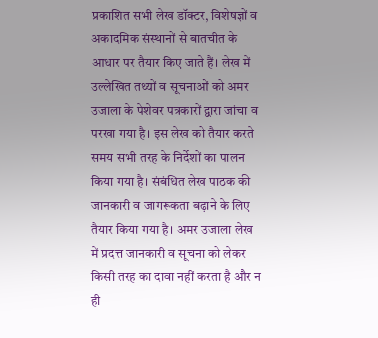प्रकाशित सभी लेख डॉक्टर, विशेषज्ञों व अकादमिक संस्थानों से बातचीत के आधार पर तैयार किए जाते हैं। लेख में उल्लेखित तथ्यों व सूचनाओं को अमर उजाला के पेशेवर पत्रकारों द्वारा जांचा व परखा गया है। इस लेख को तैयार करते समय सभी तरह के निर्देशों का पालन किया गया है। संबंधित लेख पाठक की जानकारी व जागरूकता बढ़ाने के लिए तैयार किया गया है। अमर उजाला लेख में प्रदत्त जानकारी व सूचना को लेकर किसी तरह का दावा नहीं करता है और न ही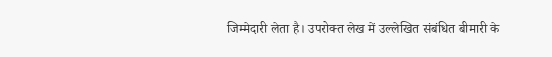जिम्मेदारी लेता है। उपरोक्त लेख में उल्लेखित संबंधित बीमारी के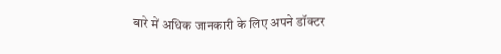बारे में अधिक जानकारी के लिए अपने डॉक्टर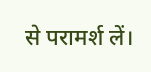से परामर्श लें।